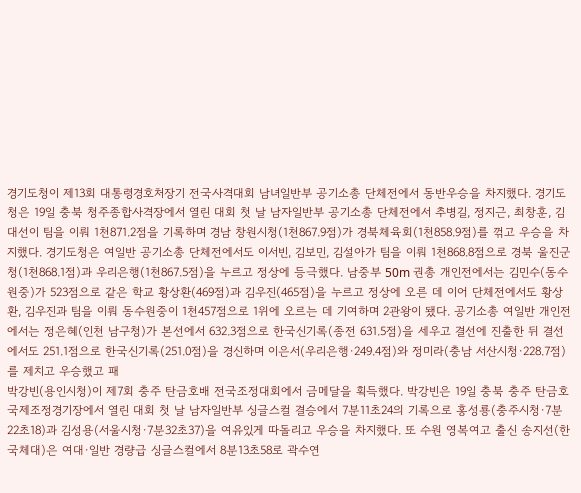경기도청이 제13회 대통령경호처장기 전국사격대회 남녀일반부 공기소총 단체전에서 동반우승을 차지했다. 경기도청은 19일 충북 청주종합사격장에서 열린 대회 첫 날 남자일반부 공기소총 단체전에서 추병길, 정지근, 최창훈, 김대선이 팀을 이뤄 1천871.2점을 기록하며 경남 창원시청(1천867.9점)가 경북체육회(1천858.9점)를 꺾고 우승을 차지했다. 경기도청은 여일반 공기소총 단체전에서도 이서빈, 김보민, 김설아가 팀을 이뤄 1천868.8점으로 경북 울진군청(1천868.1점)과 우리은행(1천867.5점)을 누르고 정상에 등극했다. 남중부 50m 권총 개인전에서는 김민수(동수원중)가 523점으로 같은 학교 황상환(469점)과 김우진(465점)을 누르고 정상에 오른 데 이어 단체전에서도 황상환, 김우진과 팀을 이뤄 동수원중이 1천457점으로 1위에 오르는 데 기여하며 2관왕이 됐다. 공기소총 여일반 개인전에서는 정은혜(인천 남구청)가 본선에서 632.3점으로 한국신기록(종전 631.5점)을 세우고 결선에 진출한 뒤 결선에서도 251.1점으로 한국신기록(251.0점)을 경신하며 이은서(우리은행·249.4점)와 정미라(충남 서산시청·228.7점)를 제치고 우승했고 패
박강빈(용인시청)이 제7회 충주 탄금호배 전국조정대회에서 금메달을 획득했다. 박강빈은 19일 충북 충주 탄금호 국제조정경기장에서 열린 대회 첫 날 남자일반부 싱글스컬 결승에서 7분11초24의 기록으로 홍성룡(충주시청·7분22초18)과 김성용(서울시청·7분32초37)을 여유있게 따돌리고 우승을 차지했다. 또 수원 영복여고 출신 송지선(한국체대)은 여대·일반 경량급 싱글스컬에서 8분13초58로 곽수연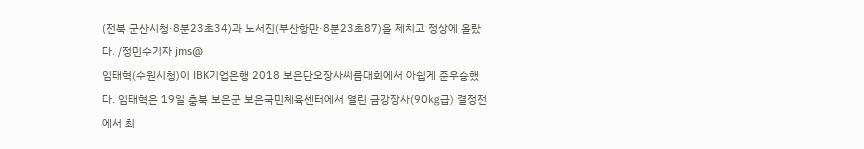(전북 군산시청·8분23초34)과 노서진(부산항만·8분23초87)을 제치고 정상에 올랐다. /정민수기자 jms@
임태혁(수원시청)이 IBK기업은행 2018 보은단오장사씨름대회에서 아쉽게 준우승했다. 임태혁은 19일 충북 보은군 보은국민체육센터에서 열린 금강장사(90㎏급) 결정전에서 최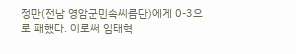정만(전남 영암군민속씨름단)에게 0-3으로 패했다. 이로써 임태혁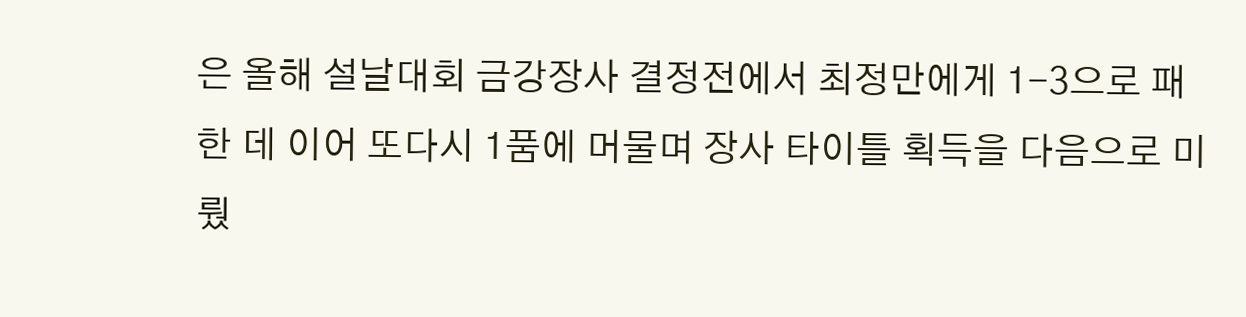은 올해 설날대회 금강장사 결정전에서 최정만에게 1-3으로 패한 데 이어 또다시 1품에 머물며 장사 타이틀 획득을 다음으로 미뤘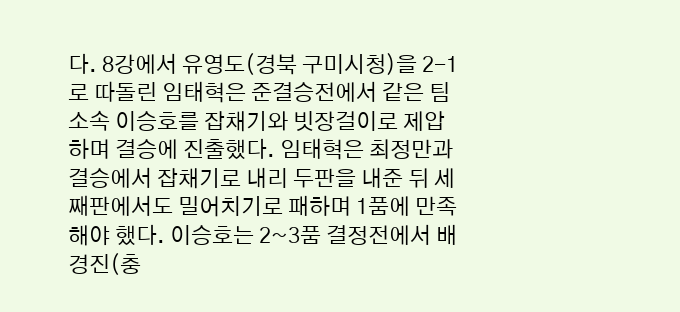다. 8강에서 유영도(경북 구미시청)을 2-1로 따돌린 임태혁은 준결승전에서 같은 팀 소속 이승호를 잡채기와 빗장걸이로 제압하며 결승에 진출했다. 임태혁은 최정만과 결승에서 잡채기로 내리 두판을 내준 뒤 세째판에서도 밀어치기로 패하며 1품에 만족해야 했다. 이승호는 2~3품 결정전에서 배경진(충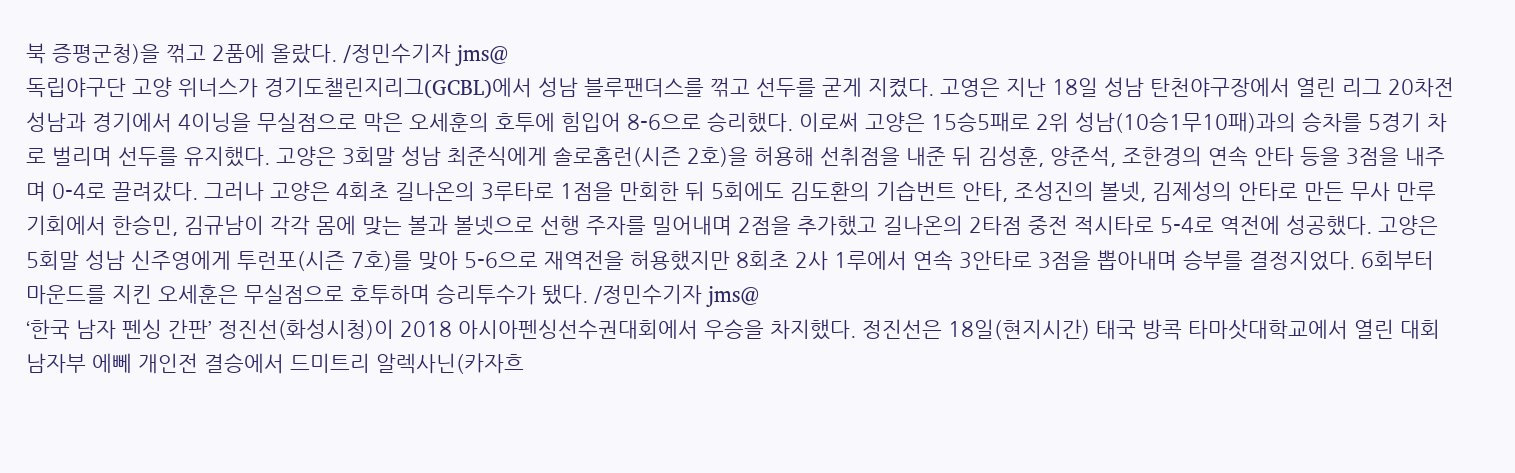북 증평군청)을 꺾고 2품에 올랐다. /정민수기자 jms@
독립야구단 고양 위너스가 경기도챌린지리그(GCBL)에서 성남 블루팬더스를 꺾고 선두를 굳게 지켰다. 고영은 지난 18일 성남 탄천야구장에서 열린 리그 20차전 성남과 경기에서 4이닝을 무실점으로 막은 오세훈의 호투에 힘입어 8-6으로 승리했다. 이로써 고양은 15승5패로 2위 성남(10승1무10패)과의 승차를 5경기 차로 벌리며 선두를 유지했다. 고양은 3회말 성남 최준식에게 솔로홈런(시즌 2호)을 허용해 선취점을 내준 뒤 김성훈, 양준석, 조한경의 연속 안타 등을 3점을 내주며 0-4로 끌려갔다. 그러나 고양은 4회초 길나온의 3루타로 1점을 만회한 뒤 5회에도 김도환의 기습번트 안타, 조성진의 볼넷, 김제성의 안타로 만든 무사 만루 기회에서 한승민, 김규남이 각각 몸에 맞는 볼과 볼넷으로 선행 주자를 밀어내며 2점을 추가했고 길나온의 2타점 중전 적시타로 5-4로 역전에 성공했다. 고양은 5회말 성남 신주영에게 투런포(시즌 7호)를 맞아 5-6으로 재역전을 허용했지만 8회초 2사 1루에서 연속 3안타로 3점을 뽑아내며 승부를 결정지었다. 6회부터 마운드를 지킨 오세훈은 무실점으로 호투하며 승리투수가 됐다. /정민수기자 jms@
‘한국 남자 펜싱 간판’ 정진선(화성시청)이 2018 아시아펜싱선수권대회에서 우승을 차지했다. 정진선은 18일(현지시간) 태국 방콕 타마삿대학교에서 열린 대회 남자부 에뻬 개인전 결승에서 드미트리 알렉사닌(카자흐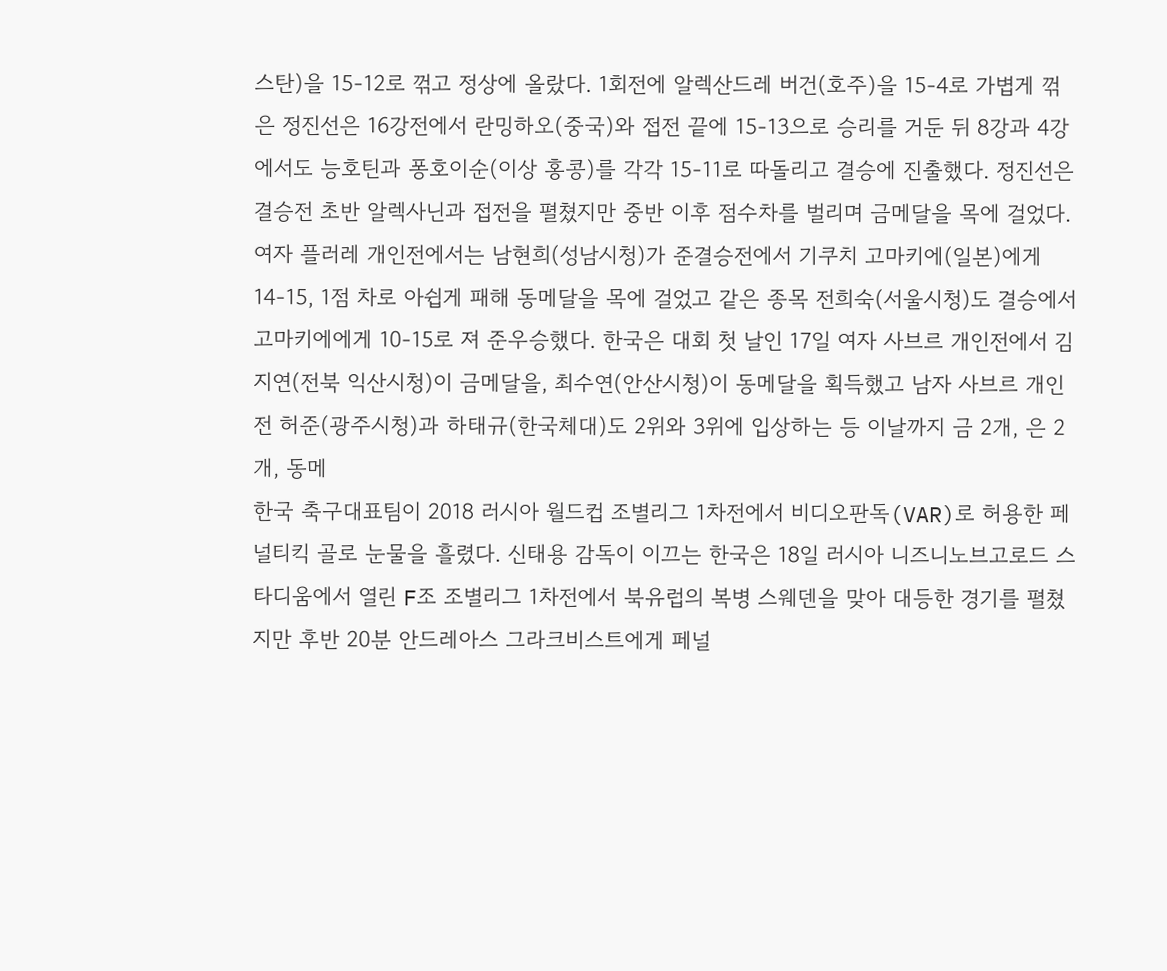스탄)을 15-12로 꺾고 정상에 올랐다. 1회전에 알렉산드레 버건(호주)을 15-4로 가볍게 꺾은 정진선은 16강전에서 란밍하오(중국)와 접전 끝에 15-13으로 승리를 거둔 뒤 8강과 4강에서도 능호틴과 퐁호이순(이상 홍콩)를 각각 15-11로 따돌리고 결승에 진출했다. 정진선은 결승전 초반 알렉사닌과 접전을 펼쳤지만 중반 이후 점수차를 벌리며 금메달을 목에 걸었다. 여자 플러레 개인전에서는 남현희(성남시청)가 준결승전에서 기쿠치 고마키에(일본)에게 14-15, 1점 차로 아쉽게 패해 동메달을 목에 걸었고 같은 종목 전희숙(서울시청)도 결승에서 고마키에에게 10-15로 져 준우승했다. 한국은 대회 첫 날인 17일 여자 사브르 개인전에서 김지연(전북 익산시청)이 금메달을, 최수연(안산시청)이 동메달을 획득했고 남자 사브르 개인전 허준(광주시청)과 하태규(한국체대)도 2위와 3위에 입상하는 등 이날까지 금 2개, 은 2개, 동메
한국 축구대표팀이 2018 러시아 월드컵 조별리그 1차전에서 비디오판독(VAR)로 허용한 페널티킥 골로 눈물을 흘렸다. 신태용 감독이 이끄는 한국은 18일 러시아 니즈니노브고로드 스타디움에서 열린 F조 조별리그 1차전에서 북유럽의 복병 스웨덴을 맞아 대등한 경기를 펼쳤지만 후반 20분 안드레아스 그라크비스트에게 페널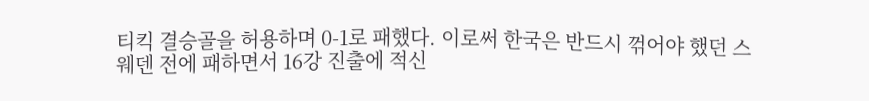티킥 결승골을 허용하며 0-1로 패했다. 이로써 한국은 반드시 꺾어야 했던 스웨덴 전에 패하면서 16강 진출에 적신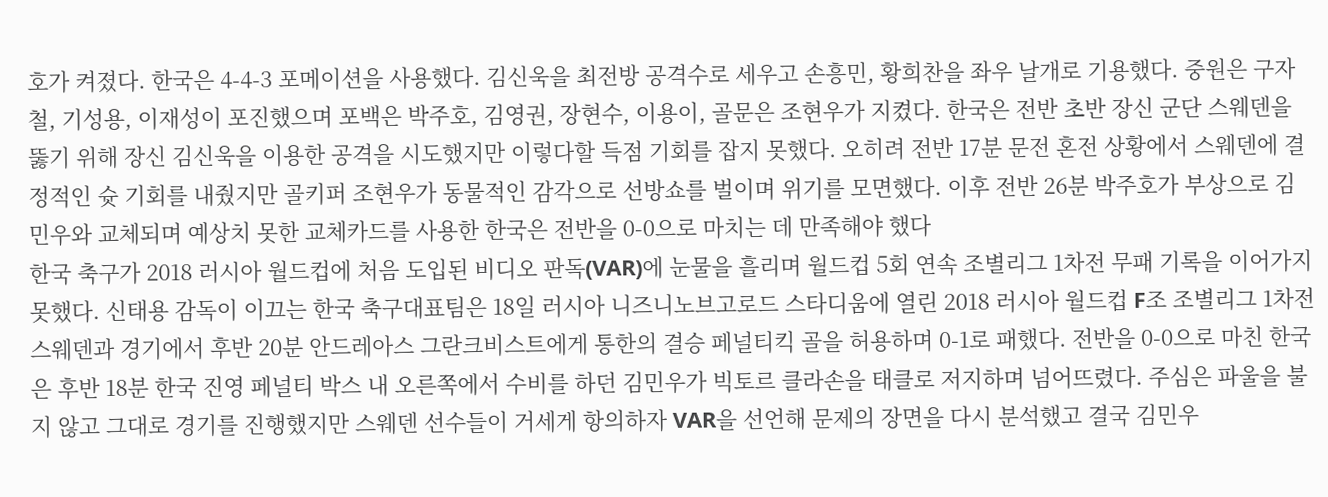호가 켜졌다. 한국은 4-4-3 포메이션을 사용했다. 김신욱을 최전방 공격수로 세우고 손흥민, 황희찬을 좌우 날개로 기용했다. 중원은 구자철, 기성용, 이재성이 포진했으며 포백은 박주호, 김영권, 장현수, 이용이, 골문은 조현우가 지켰다. 한국은 전반 초반 장신 군단 스웨덴을 뚫기 위해 장신 김신욱을 이용한 공격을 시도했지만 이렇다할 득점 기회를 잡지 못했다. 오히려 전반 17분 문전 혼전 상황에서 스웨덴에 결정적인 슛 기회를 내줬지만 골키퍼 조현우가 동물적인 감각으로 선방쇼를 벌이며 위기를 모면했다. 이후 전반 26분 박주호가 부상으로 김민우와 교체되며 예상치 못한 교체카드를 사용한 한국은 전반을 0-0으로 마치는 데 만족해야 했다
한국 축구가 2018 러시아 월드컵에 처음 도입된 비디오 판독(VAR)에 눈물을 흘리며 월드컵 5회 연속 조별리그 1차전 무패 기록을 이어가지 못했다. 신태용 감독이 이끄는 한국 축구대표팀은 18일 러시아 니즈니노브고로드 스타디움에 열린 2018 러시아 월드컵 F조 조별리그 1차전 스웨덴과 경기에서 후반 20분 안드레아스 그란크비스트에게 통한의 결승 페널티킥 골을 허용하며 0-1로 패했다. 전반을 0-0으로 마친 한국은 후반 18분 한국 진영 페널티 박스 내 오른쪽에서 수비를 하던 김민우가 빅토르 클라손을 태클로 저지하며 넘어뜨렸다. 주심은 파울을 불지 않고 그대로 경기를 진행했지만 스웨덴 선수들이 거세게 항의하자 VAR을 선언해 문제의 장면을 다시 분석했고 결국 김민우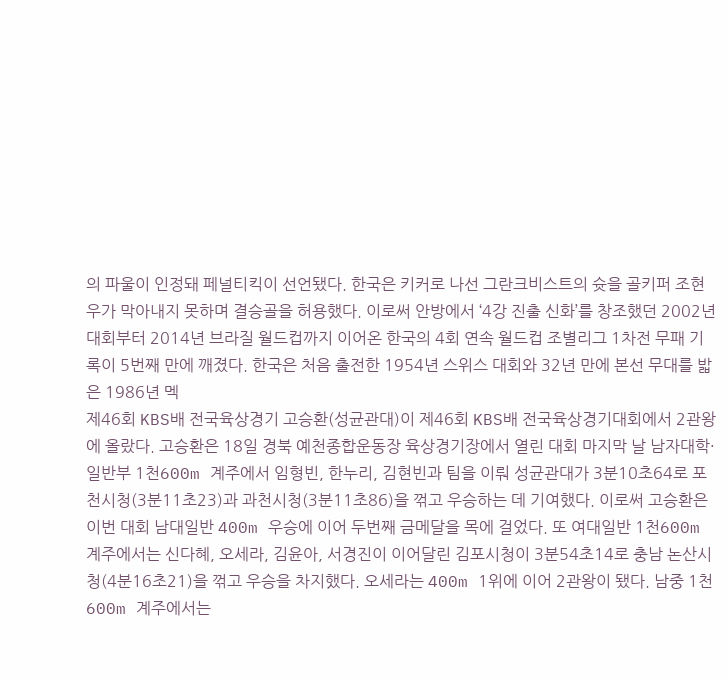의 파울이 인정돼 페널티킥이 선언됐다. 한국은 키커로 나선 그란크비스트의 슛을 골키퍼 조현우가 막아내지 못하며 결승골을 허용했다. 이로써 안방에서 ‘4강 진출 신화’를 창조했던 2002년 대회부터 2014년 브라질 월드컵까지 이어온 한국의 4회 연속 월드컵 조별리그 1차전 무패 기록이 5번째 만에 깨졌다. 한국은 처음 출전한 1954년 스위스 대회와 32년 만에 본선 무대를 밟은 1986년 멕
제46회 KBS배 전국육상경기 고승환(성균관대)이 제46회 KBS배 전국육상경기대회에서 2관왕에 올랐다. 고승환은 18일 경북 예천종합운동장 육상경기장에서 열린 대회 마지막 날 남자대학·일반부 1천600m 계주에서 임형빈, 한누리, 김현빈과 팀을 이뤄 성균관대가 3분10초64로 포천시청(3분11초23)과 과천시청(3분11초86)을 꺾고 우승하는 데 기여했다. 이로써 고승환은 이번 대회 남대일반 400m 우승에 이어 두번째 금메달을 목에 걸었다. 또 여대일반 1천600m 계주에서는 신다혜, 오세라, 김윤아, 서경진이 이어달린 김포시청이 3분54초14로 충남 논산시청(4분16초21)을 꺾고 우승을 차지했다. 오세라는 400m 1위에 이어 2관왕이 됐다. 남중 1천600m 계주에서는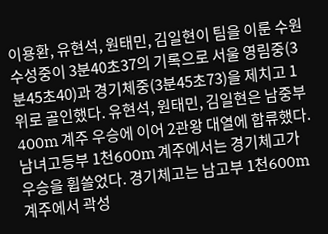이용환, 유현석, 원태민, 김일현이 팀을 이룬 수원 수성중이 3분40초37의 기록으로 서울 영림중(3분45초40)과 경기체중(3분45초73)을 제치고 1위로 골인했다. 유현석, 원태민, 김일현은 남중부 400m 계주 우승에 이어 2관왕 대열에 합류했다. 남녀고등부 1천600m 계주에서는 경기체고가 우승을 휩쓸었다. 경기체고는 남고부 1천600m 계주에서 곽성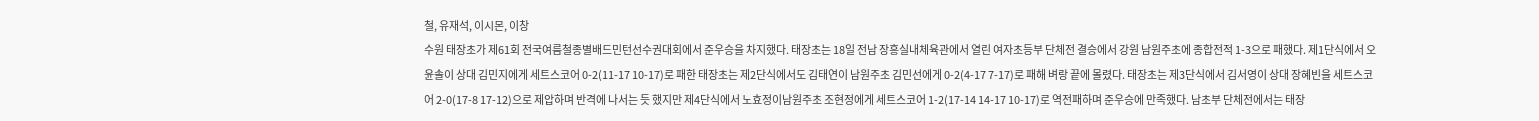철, 유재석, 이시몬, 이창
수원 태장초가 제61회 전국여름철종별배드민턴선수권대회에서 준우승을 차지했다. 태장초는 18일 전남 장흥실내체육관에서 열린 여자초등부 단체전 결승에서 강원 남원주초에 종합전적 1-3으로 패했다. 제1단식에서 오윤솔이 상대 김민지에게 세트스코어 0-2(11-17 10-17)로 패한 태장초는 제2단식에서도 김태연이 남원주초 김민선에게 0-2(4-17 7-17)로 패해 벼랑 끝에 몰렸다. 태장초는 제3단식에서 김서영이 상대 장혜빈을 세트스코어 2-0(17-8 17-12)으로 제압하며 반격에 나서는 듯 했지만 제4단식에서 노효정이남원주초 조현정에게 세트스코어 1-2(17-14 14-17 10-17)로 역전패하며 준우승에 만족했다. 남초부 단체전에서는 태장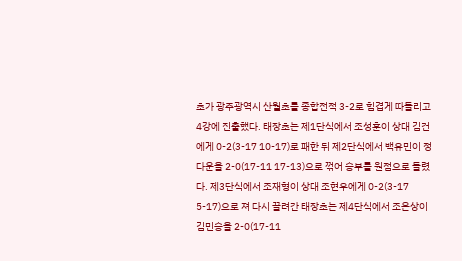초가 광주광역시 산월초를 종합전적 3-2로 힘겹게 따돌리고 4강에 진출했다. 태장초는 제1단식에서 조성훈이 상대 김건에게 0-2(3-17 10-17)로 패한 뒤 제2단식에서 백유민이 정다운을 2-0(17-11 17-13)으로 꺾어 승부를 원점으로 돌렸다. 제3단식에서 조재형이 상대 조현우에게 0-2(3-17 5-17)으로 져 다시 끌려간 태장초는 제4단식에서 조은상이 김민승을 2-0(17-11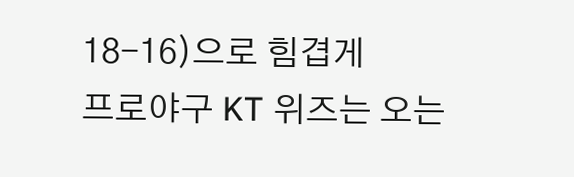18-16)으로 힘겹게
프로야구 KT 위즈는 오는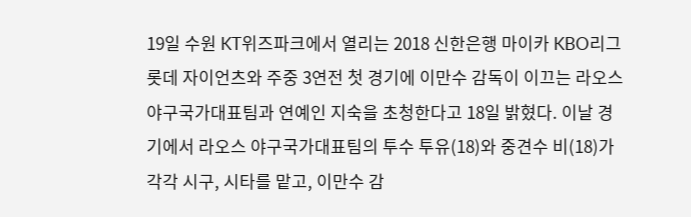19일 수원 KT위즈파크에서 열리는 2018 신한은행 마이카 KBO리그 롯데 자이언츠와 주중 3연전 첫 경기에 이만수 감독이 이끄는 라오스 야구국가대표팀과 연예인 지숙을 초청한다고 18일 밝혔다. 이날 경기에서 라오스 야구국가대표팀의 투수 투유(18)와 중견수 비(18)가 각각 시구, 시타를 맡고, 이만수 감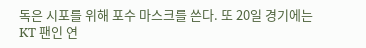독은 시포를 위해 포수 마스크를 쓴다. 또 20일 경기에는 KT 팬인 연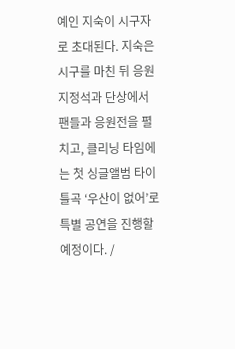예인 지숙이 시구자로 초대된다. 지숙은 시구를 마친 뒤 응원지정석과 단상에서 팬들과 응원전을 펼치고, 클리닝 타임에는 첫 싱글앨범 타이틀곡 ‘우산이 없어’로 특별 공연을 진행할 예정이다. /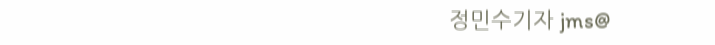정민수기자 jms@